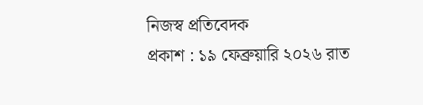নিজস্ব প্রতিবেদক
প্রকাশ : ১৯ ফেব্রুয়ারি ২০২৬ রাত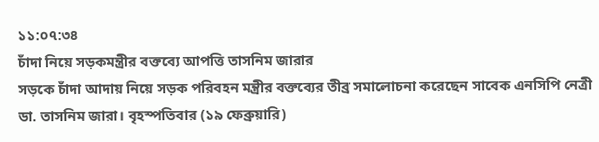১১:০৭:৩৪
চাঁদা নিয়ে সড়কমন্ত্রীর বক্তব্যে আপত্তি তাসনিম জারার
সড়কে চাঁদা আদায় নিয়ে সড়ক পরিবহন মন্ত্রীর বক্তব্যের তীব্র সমালোচনা করেছেন সাবেক এনসিপি নেত্রী ডা. তাসনিম জারা। বৃহস্পতিবার (১৯ ফেব্রুয়ারি)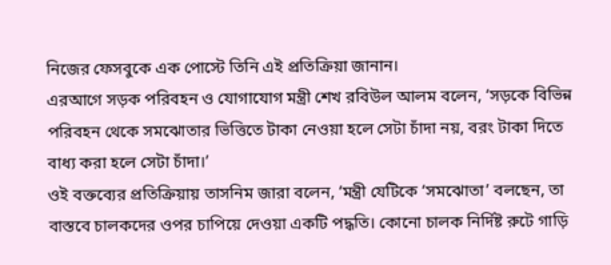নিজের ফেসবুকে এক পোস্টে তিনি এই প্রতিক্রিয়া জানান।
এরআগে সড়ক পরিবহন ও যোগাযোগ মন্ত্রী শেখ রবিউল আলম বলেন, ‘সড়কে বিভিন্ন পরিবহন থেকে সমঝোতার ভিত্তিতে টাকা নেওয়া হলে সেটা চাঁদা নয়, বরং টাকা দিতে বাধ্য করা হলে সেটা চাঁদা।’
ওই বক্তব্যের প্রতিক্রিয়ায় তাসনিম জারা বলেন, ‘মন্ত্রী যেটিকে ‘সমঝোতা’ বলছেন, তা বাস্তবে চালকদের ওপর চাপিয়ে দেওয়া একটি পদ্ধতি। কোনো চালক নির্দিষ্ট রুটে গাড়ি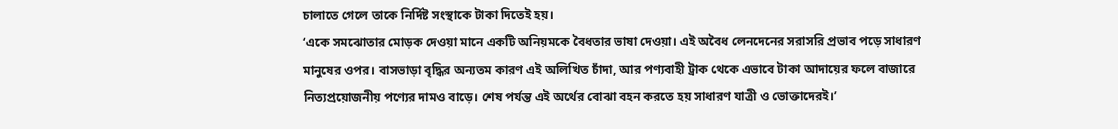চালাতে গেলে তাকে নির্দিষ্ট সংস্থাকে টাকা দিতেই হয়।
‘একে সমঝোতার মোড়ক দেওয়া মানে একটি অনিয়মকে বৈধতার ভাষা দেওয়া। এই অবৈধ লেনদেনের সরাসরি প্রভাব পড়ে সাধারণ মানুষের ওপর। বাসভাড়া বৃদ্ধির অন্যতম কারণ এই অলিখিত চাঁদা, আর পণ্যবাহী ট্রাক থেকে এভাবে টাকা আদায়ের ফলে বাজারে নিত্যপ্রয়োজনীয় পণ্যের দামও বাড়ে। শেষ পর্যন্ত এই অর্থের বোঝা বহন করতে হয় সাধারণ যাত্রী ও ভোক্তাদেরই।’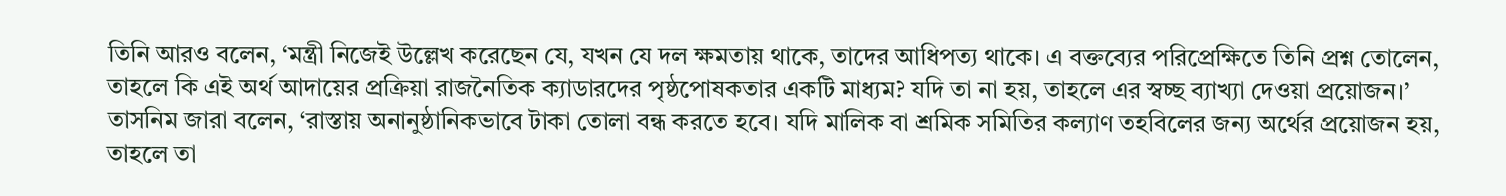তিনি আরও বলেন, ‘মন্ত্রী নিজেই উল্লেখ করেছেন যে, যখন যে দল ক্ষমতায় থাকে, তাদের আধিপত্য থাকে। এ বক্তব্যের পরিপ্রেক্ষিতে তিনি প্রশ্ন তোলেন, তাহলে কি এই অর্থ আদায়ের প্রক্রিয়া রাজনৈতিক ক্যাডারদের পৃষ্ঠপোষকতার একটি মাধ্যম? যদি তা না হয়, তাহলে এর স্বচ্ছ ব্যাখ্যা দেওয়া প্রয়োজন।’
তাসনিম জারা বলেন, ‘রাস্তায় অনানুষ্ঠানিকভাবে টাকা তোলা বন্ধ করতে হবে। যদি মালিক বা শ্রমিক সমিতির কল্যাণ তহবিলের জন্য অর্থের প্রয়োজন হয়, তাহলে তা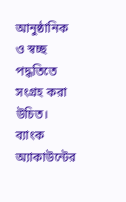আনুষ্ঠানিক ও স্বচ্ছ পদ্ধতিতে সংগ্রহ করা উচিত। ব্যাংক অ্যাকাউন্টের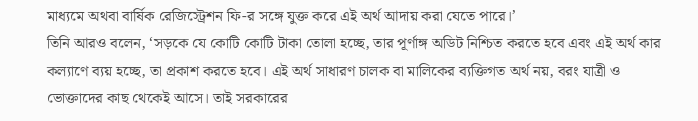মাধ্যমে অথবা বার্ষিক রেজিস্ট্রেশন ফি-র সঙ্গে যুক্ত করে এই অর্থ আদায় করা যেতে পারে।’
তিনি আরও বলেন, ‘সড়কে যে কোটি কোটি টাকা তোলা হচ্ছে, তার পূর্ণাঙ্গ অডিট নিশ্চিত করতে হবে এবং এই অর্থ কার কল্যাণে ব্যয় হচ্ছে, তা প্রকাশ করতে হবে। এই অর্থ সাধারণ চালক বা মালিকের ব্যক্তিগত অর্থ নয়, বরং যাত্রী ও ভোক্তাদের কাছ থেকেই আসে। তাই সরকারের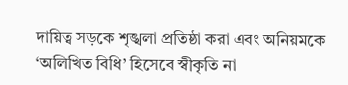দায়িত্ব সড়কে শৃঙ্খলা প্রতিষ্ঠা করা এবং অনিয়মকে ‘অলিখিত বিধি’ হিসেবে স্বীকৃতি না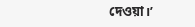দেওয়া।’